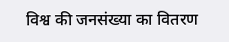विश्व की जनसंख्या का वितरण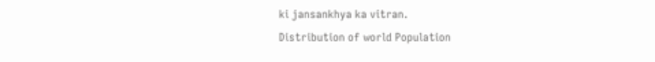ki jansankhya ka vitran.
Distribution of world Population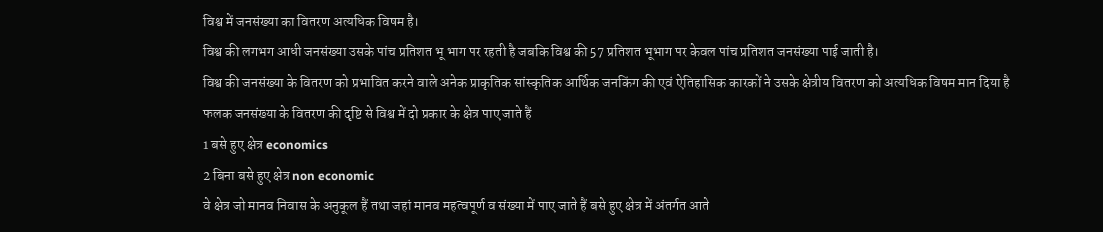विश्व में जनसंख्या का वितरण अत्यधिक विषम है।
विश्व की लगभग आधी जनसंख्या उसके पांच प्रतिशत भू भाग पर रहती है जबकि विश्व की 57 प्रतिशत भूभाग पर केवल पांच प्रतिशत जनसंख्या पाई जाती है।
विश्व की जनसंख्या के वितरण को प्रभावित करने वाले अनेक प्राकृतिक सांस्कृतिक आर्थिक जनकिंग की एवं ऐतिहासिक कारकों ने उसके क्षेत्रीय वितरण को अत्यधिक विषम मान दिया है
फलक जनसंख्या के वितरण की दृष्टि से विश्व में दो प्रकार के क्षेत्र पाए जाते हैं
1 बसे हुए क्षेत्र economics
2 बिना बसे हुए क्षेत्र non economic
वे क्षेत्र जो मानव निवास के अनुकूल हैं तथा जहां मानव महत्वपूर्ण व संख्या में पाए जाते हैं बसे हुए क्षेत्र में अंतर्गत आते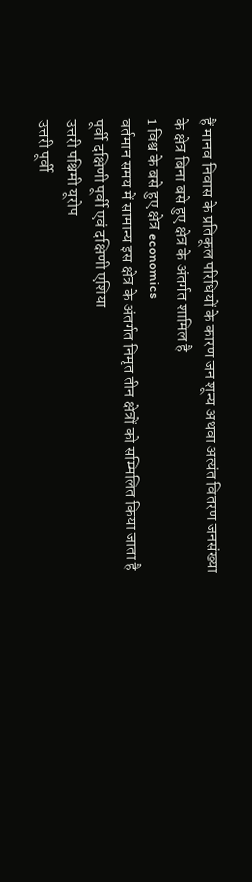हैं मानव निवास के प्रतिकूल परिधियों के कारण जन शून्य अथवा अत्यंत वितरण जनसंख्या के क्षेत्र बिना बसे हुए क्षेत्र के अंतर्गत शामिल है
1 विश्व के बसे हुए क्षेत्र economics
वर्तमान समय में सामान्य इस क्षेत्र के अंतर्गत निमृत तीन क्षेत्रों को सम्मिलित किया जाता है
पूर्वी दक्षिणी पूर्वी एवं दक्षिणी एशिया
उत्तरी पश्चिमी यूरोप
उत्तरी पूर्वी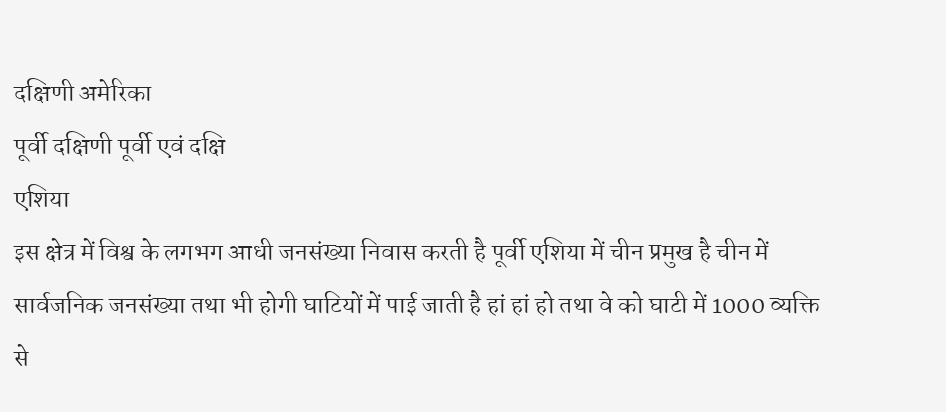दक्षिणी अमेरिका
पूर्वी दक्षिणी पूर्वी एवं दक्षि
एशिया
इस क्षेत्र में विश्व के लगभग आधी जनसंख्या निवास करती है पूर्वी एशिया में चीन प्रमुख है चीन में सार्वजनिक जनसंख्या तथा भी होगी घाटियों में पाई जाती है हां हां हो तथा वे को घाटी में 1000 व्यक्ति से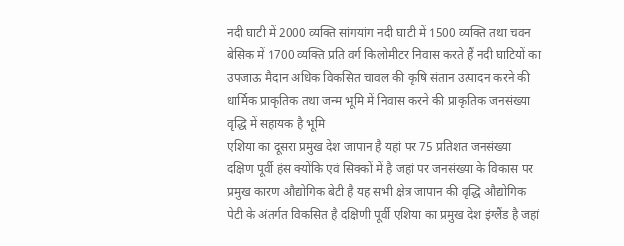नदी घाटी में 2000 व्यक्ति सांगयांग नदी घाटी में 1500 व्यक्ति तथा चवन बेसिक में 1700 व्यक्ति प्रति वर्ग किलोमीटर निवास करते हैं नदी घाटियों का उपजाऊ मैदान अधिक विकसित चावल की कृषि संतान उत्पादन करने की धार्मिक प्राकृतिक तथा जन्म भूमि में निवास करने की प्राकृतिक जनसंख्या वृद्धि में सहायक है भूमि
एशिया का दूसरा प्रमुख देश जापान है यहां पर 75 प्रतिशत जनसंख्या दक्षिण पूर्वी हंस क्योंकि एवं सिक्कों में है जहां पर जनसंख्या के विकास पर प्रमुख कारण औद्योगिक बेटी है यह सभी क्षेत्र जापान की वृद्धि औद्योगिक पेटी के अंतर्गत विकसित है दक्षिणी पूर्वी एशिया का प्रमुख देश इंग्लैंड है जहां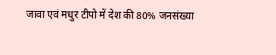जावा एवं मधुर टीपो में देश की 80% जनसंख्या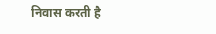निवास करती है